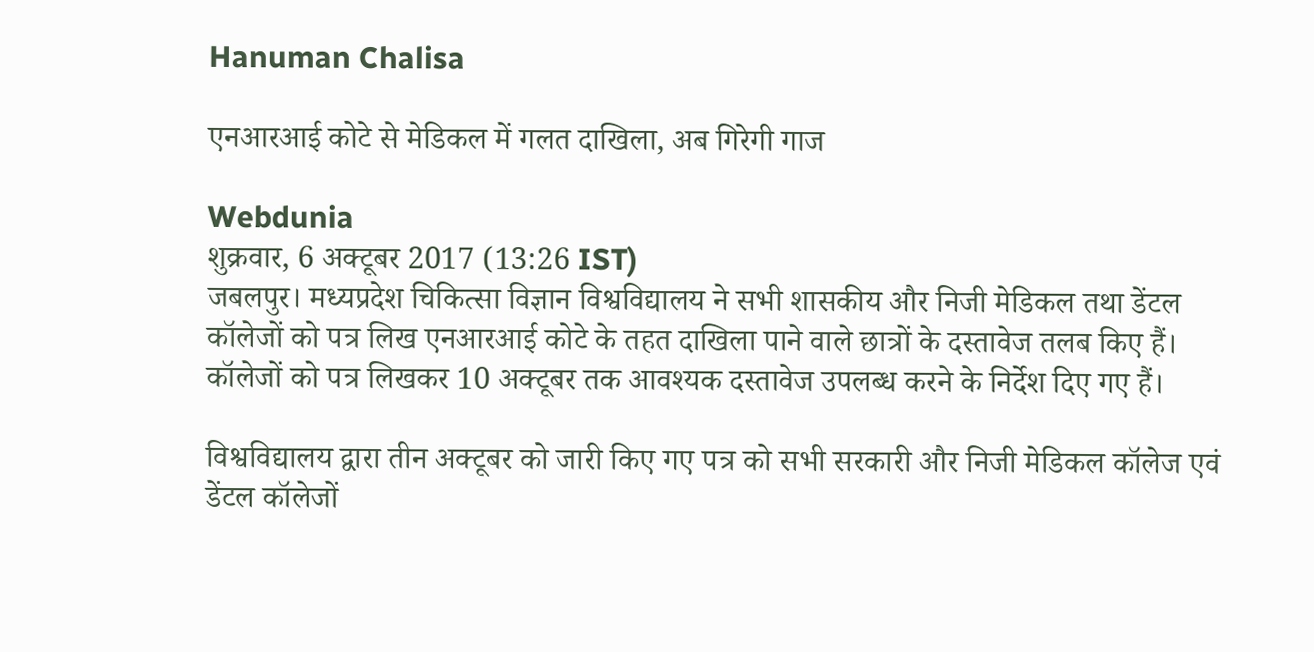Hanuman Chalisa

एनआरआई कोटे से मेडिकल में गलत दाखिला, अब गिरेगी गाज

Webdunia
शुक्रवार, 6 अक्टूबर 2017 (13:26 IST)
जबलपुर। मध्यप्रदेश चिकित्सा विज्ञान विश्वविद्यालय ने सभी शासकीय और निजी मेडिकल तथा डेंटल कॉलेजों को पत्र लिख एनआरआई कोटे के तहत दाखिला पाने वाले छात्रों के दस्तावेज तलब किए हैं। कॉलेजों को पत्र लिखकर 10 अक्टूबर तक आवश्यक दस्तावेज उपलब्ध करने के निर्देश दिए गए हैं।

विश्वविद्यालय द्वारा तीन अक्टूबर को जारी किए गए पत्र को सभी सरकारी और निजी मेडिकल कॉलेज एवं डेंटल कॉलेजों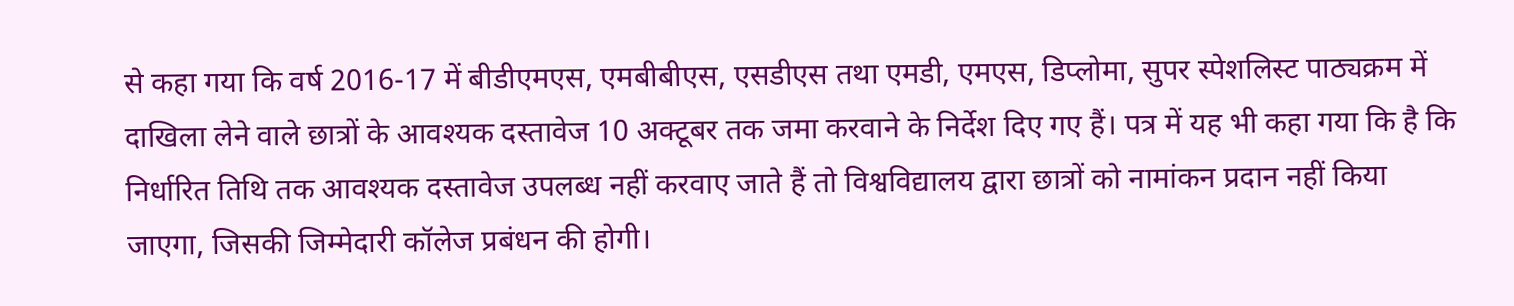से कहा गया कि वर्ष 2016-17 में बीडीएमएस, एमबीबीएस, एसडीएस तथा एमडी, एमएस, डिप्लोमा, सुपर स्पेशलिस्ट पाठ्यक्रम में दाखिला लेने वाले छात्रों के आवश्यक दस्तावेज 10 अक्टूबर तक जमा करवाने के निर्देश दिए गए हैं। पत्र में यह भी कहा गया कि है कि निर्धारित तिथि तक आवश्यक दस्तावेज उपलब्ध नहीं करवाए जाते हैं तो विश्वविद्यालय द्वारा छात्रों को नामांकन प्रदान नहीं किया जाएगा, जिसकी जिम्मेदारी कॉलेज प्रबंधन की होगी।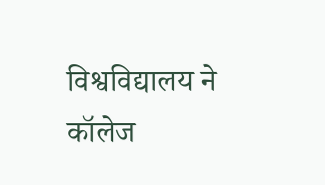विश्वविद्यालय ने कॉलेज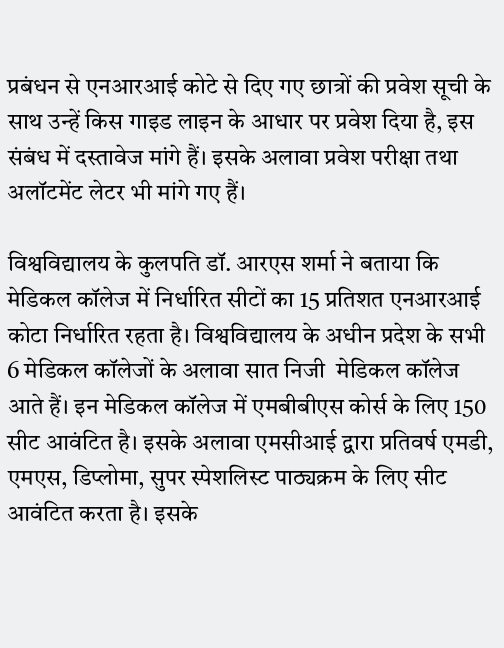प्रबंधन से एनआरआई कोटे से दिए गए छात्रों की प्रवेश सूची के साथ उन्हें किस गाइड लाइन के आधार पर प्रवेश दिया है, इस संबंध में दस्तावेज मांगे हैं। इसके अलावा प्रवेश परीक्षा तथा अलॉटमेंट लेटर भी मांगे गए हैं।

विश्वविद्यालय के कुलपति डॉ. आरएस शर्मा ने बताया कि मेडिकल कॉलेज में निर्धारित सीटों का 15 प्रतिशत एनआरआई कोटा निर्धारित रहता है। विश्वविद्यालय के अधीन प्रदेश के सभी 6 मेडिकल कॉलेजों के अलावा सात निजी  मेडिकल कॉलेज आते हैं। इन मेडिकल कॉलेज में एमबीबीएस कोर्स के लिए 150 सीट आवंटित है। इसके अलावा एमसीआई द्वारा प्रतिवर्ष एमडी, एमएस, डिप्लोमा, सुपर स्पेशलिस्ट पाठ्यक्रम के लिए सीट आवंटित करता है। इसके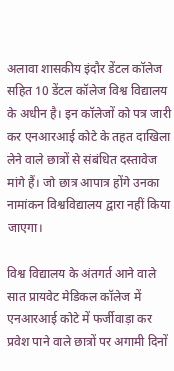अलावा शासकीय इंदौर डेंटल कॉलेज सहित 10 डेंटल कॉलेज विश्व विद्यालय के अधीन है। इन कॉलेजों को पत्र जारी कर एनआरआई कोटे के तहत दाखिला लेने वाले छात्रों से संबंधित दस्तावेज मांगे हैं। जो छात्र आपात्र होंगे उनका  नामांकन विश्वविद्यालय द्वारा नहीं किया जाएगा।

विश्व विद्यालय के अंतगर्त आने वाले सात प्रायवेट मेडिकल कॉलेज में एनआरआई कोटे में फर्जीवाड़ा कर प्रवेश पाने वाले छात्रों पर अगामी दिनों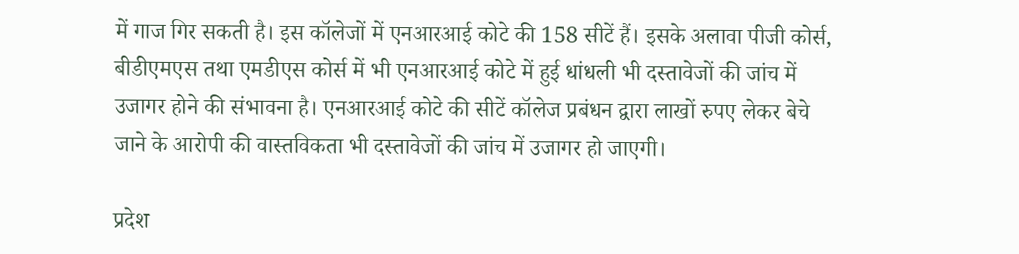में गाज गिर सकती है। इस कॉलेजों में एनआरआई कोटे की 158 सीटें हैं। इसके अलावा पीजी कोर्स, बीडीएमएस तथा एमडीएस कोर्स में भी एनआरआई कोटे में हुई धांधली भी दस्तावेजों की जांच में उजागर होने की संभावना है। एनआरआई कोटे की सीटें कॉलेज प्रबंधन द्वारा लाखों रुपए लेकर बेचे जाने के आरोपी की वास्तविकता भी दस्तावेजों की जांच में उजागर हो जाएगी।

प्रदेश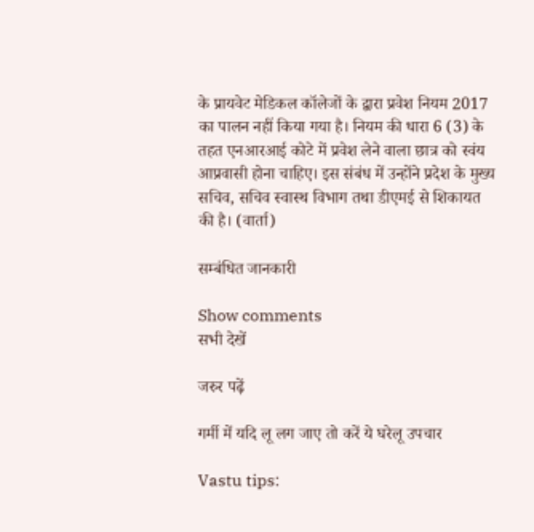के प्रायवेट मेडिकल कॉलेजों के द्वारा प्रवेश नियम 2017 का पालन नहीं किया गया है। नियम की धारा 6 (3) के तहत एनआरआई कोटे में प्रवेश लेने वाला छात्र को स्वंय आप्रवासी होना चाहिए। इस संबंध में उन्होंने प्रदेश के मुख्य सचिव, सचिव स्वास्थ विभाग तथा डीएमई से शिकायत की है। (वार्ता)

सम्बंधित जानकारी

Show comments
सभी देखें

जरुर पढ़ें

गर्मी में यदि लू लग जाए तो करें ये घरेलू उपचार

Vastu tips: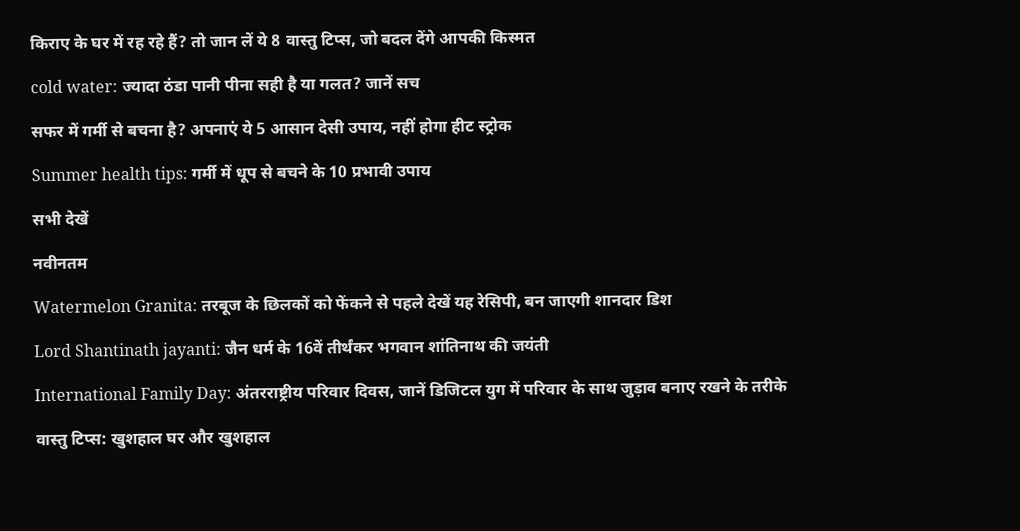किराए के घर में रह रहे हैं? तो जान लें ये 8 वास्तु टिप्स, जो बदल देंगे आपकी किस्मत

cold water: ज्यादा ठंडा पानी पीना सही है या गलत? जानें सच

सफर में गर्मी से बचना है? अपनाएं ये 5 आसान देसी उपाय, नहीं होगा हीट स्ट्रोक

Summer health tips: गर्मी में धूप से बचने के 10 प्रभावी उपाय

सभी देखें

नवीनतम

Watermelon Granita: तरबूज के छिलकों को फेंकने से पहले देखें यह रेसिपी, बन जाएगी शानदार डिश

Lord Shantinath jayanti: जैन धर्म के 16वें तीर्थंकर भगवान शांतिनाथ की जयंती

International Family Day: अंतरराष्ट्रीय परिवार दिवस, जानें डिजिटल युग में परिवार के साथ जुड़ाव बनाए रखने के तरीके

वास्तु टिप्स: खुशहाल घर और खुशहाल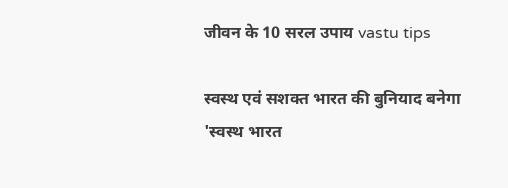जीवन के 10 सरल उपाय vastu tips

स्वस्थ एवं सशक्त भारत की बुनियाद बनेगा 'स्वस्थ भारत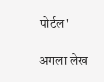पोर्टल'

अगला लेख